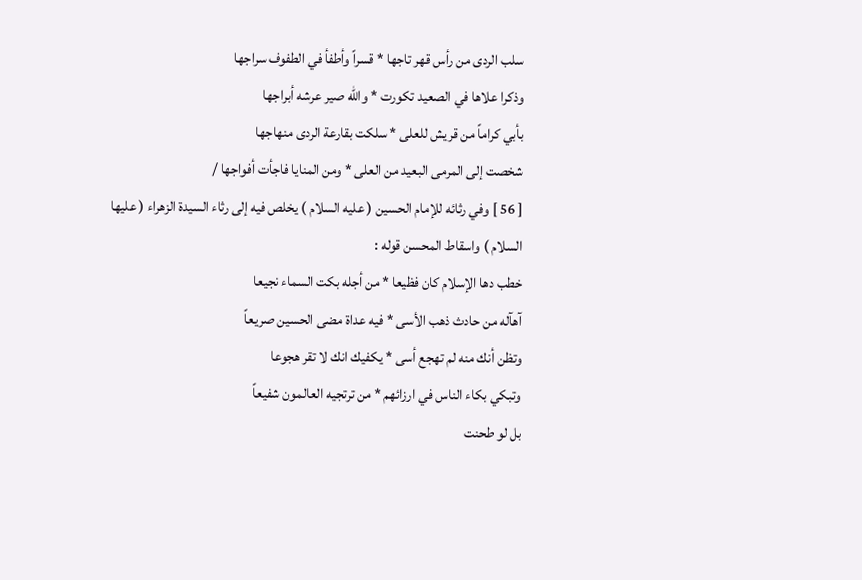سلب الردى من رأس قهر تاجها * قسراً وأطفأ في الطفوف سراجها
وذكرا علاها في الصعيد تكورت * والله صير عرشه أبراجها
بأبي كراماً من قريش للعلى * سلكت بقارعة الردى منهاجها
شخصت إلى المرمى البعيد من العلى * ومن المنايا فاجأت أفواجها /
[ 56 ] وفي رثائه للإمام الحسين ( عليه السلام ) يخلص فيه إلى رثاء السيدة الزهراء ( عليها السلام ) واسقاط المحسن قوله :
خطب دها الإسلام كان فظيعا * من أجله بكت السماء نجيعا
آهآله من حادث ذهب الأسى * فيه عداة مضى الحسين صريعاً
وتظن أنك منه لم تهجع أسى * يكفيك انك لا تقر هجوعا
وتبكي بكاء الناس في ارزائهم * من ترتجيه العالمون شفيعاً
بل لو طحنت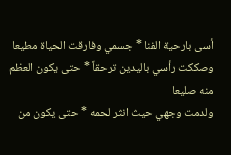أسى بارحية الفنا * جسمي وفارقت الحياة مطيعا
وصككت رأسي باليدين ترحقاً * حتى يكون العظم منه صليعا
ولدمت وجهي حيث انثر لحمه * حتى يكون من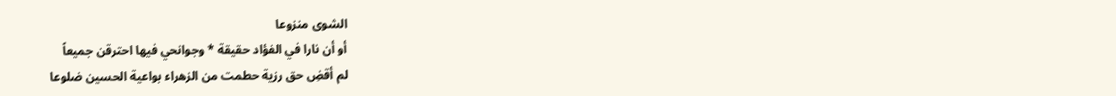الشوى منزوعا
أو أن نارا في الفؤاد حقيقة * وجوانحي فيها احترقن جميعاً
لم أقضِ حق رزية حطمت من الزهراء بواعية الحسين ضلوعا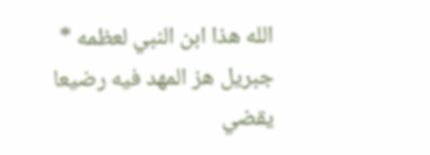الله هذا ابن النبي لعظمه * جبريل هز المهد فيه رضيعا
يقضي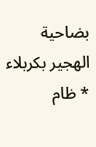بضاحية الهجير بكربلاء * ظام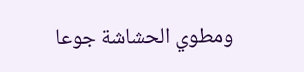ومطوي الحشاشة جوعا